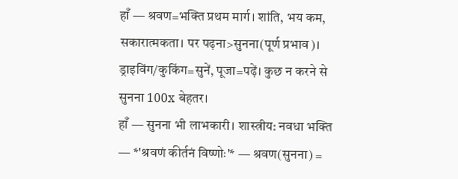हाँ — श्रवण=भक्ति प्रथम मार्ग। शांति, भय कम, सकारात्मकता। पर पढ़ना>सुनना(पूर्ण प्रभाव)। ड्राइविंग/कुकिंग=सुनें, पूजा=पढ़ें। कुछ न करने से सुनना 100x बेहतर।
हाँ — सुनना भी लाभकारी। शास्त्रीय: नवधा भक्ति — *'श्रवणं कीर्तनं विष्णोः'* — श्रवण(सुनना) =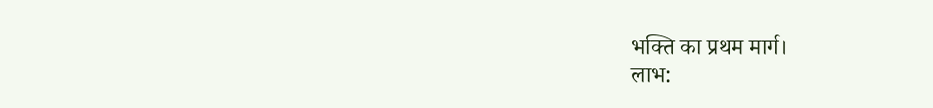भक्ति का प्रथम मार्ग।
लाभ: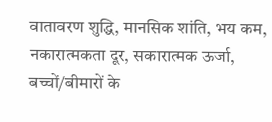वातावरण शुद्धि, मानसिक शांति, भय कम, नकारात्मकता दूर, सकारात्मक ऊर्जा, बच्चों/बीमारों के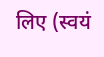लिए (स्वयं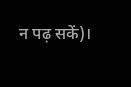न पढ़ सकें)।